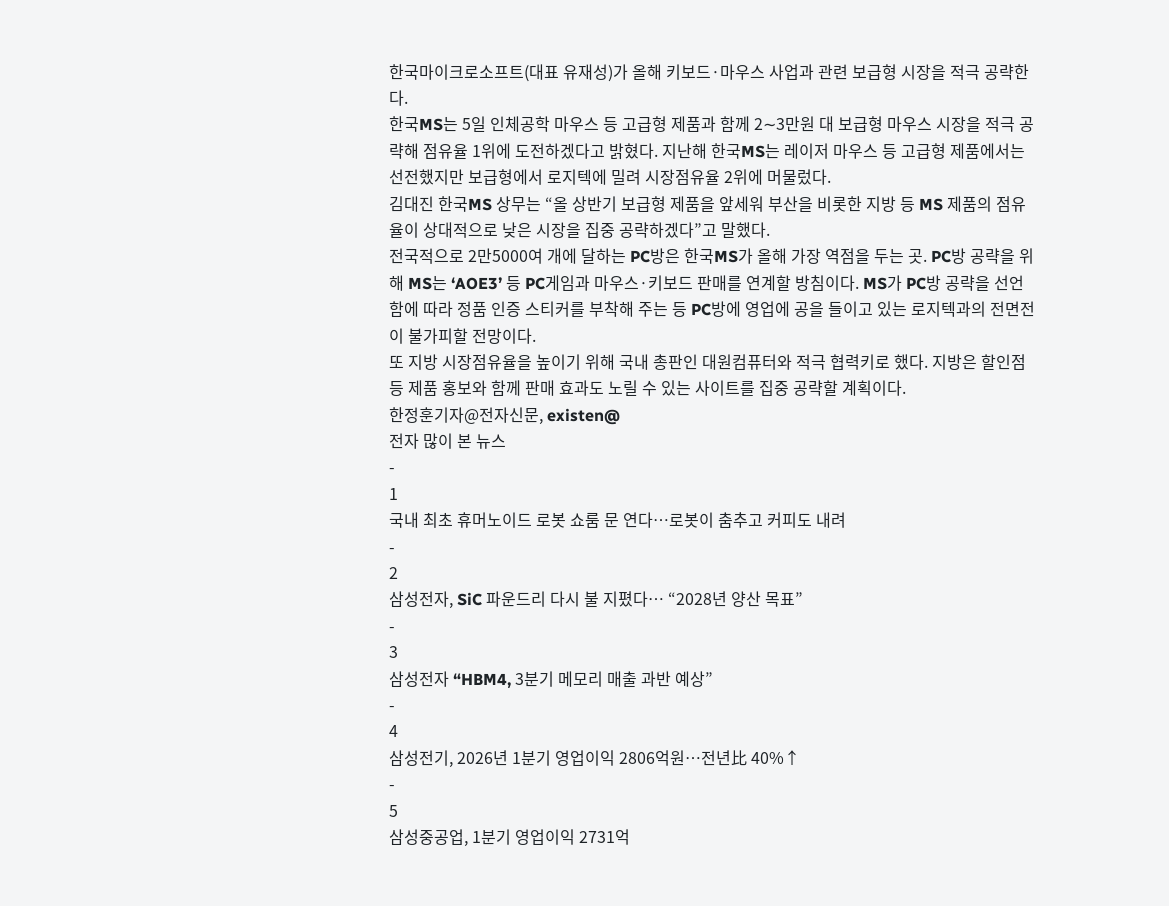한국마이크로소프트(대표 유재성)가 올해 키보드·마우스 사업과 관련 보급형 시장을 적극 공략한다.
한국MS는 5일 인체공학 마우스 등 고급형 제품과 함께 2∼3만원 대 보급형 마우스 시장을 적극 공략해 점유율 1위에 도전하겠다고 밝혔다. 지난해 한국MS는 레이저 마우스 등 고급형 제품에서는 선전했지만 보급형에서 로지텍에 밀려 시장점유율 2위에 머물렀다.
김대진 한국MS 상무는 “올 상반기 보급형 제품을 앞세워 부산을 비롯한 지방 등 MS 제품의 점유율이 상대적으로 낮은 시장을 집중 공략하겠다”고 말했다.
전국적으로 2만5000여 개에 달하는 PC방은 한국MS가 올해 가장 역점을 두는 곳. PC방 공략을 위해 MS는 ‘AOE3’ 등 PC게임과 마우스·키보드 판매를 연계할 방침이다. MS가 PC방 공략을 선언함에 따라 정품 인증 스티커를 부착해 주는 등 PC방에 영업에 공을 들이고 있는 로지텍과의 전면전이 불가피할 전망이다.
또 지방 시장점유율을 높이기 위해 국내 총판인 대원컴퓨터와 적극 협력키로 했다. 지방은 할인점 등 제품 홍보와 함께 판매 효과도 노릴 수 있는 사이트를 집중 공략할 계획이다.
한정훈기자@전자신문, existen@
전자 많이 본 뉴스
-
1
국내 최초 휴머노이드 로봇 쇼룸 문 연다…로봇이 춤추고 커피도 내려
-
2
삼성전자, SiC 파운드리 다시 불 지폈다… “2028년 양산 목표”
-
3
삼성전자 “HBM4, 3분기 메모리 매출 과반 예상”
-
4
삼성전기, 2026년 1분기 영업이익 2806억원…전년比 40%↑
-
5
삼성중공업, 1분기 영업이익 2731억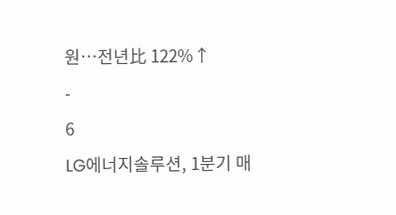원…전년比 122%↑
-
6
LG에너지솔루션, 1분기 매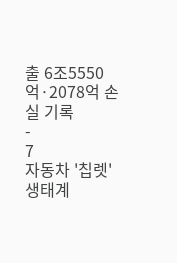출 6조5550억·2078억 손실 기록
-
7
자동차 '칩렛' 생태계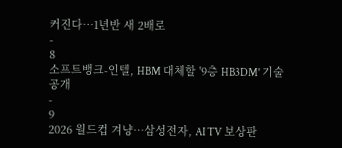커진다…1년반 새 2배로
-
8
소프트뱅크-인텔, HBM 대체할 '9층 HB3DM' 기술 공개
-
9
2026 월드컵 겨냥…삼성전자, AI TV 보상판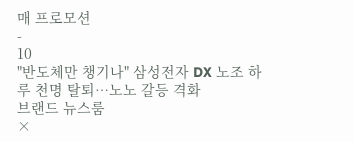매 프로모션
-
10
"반도체만 챙기나" 삼성전자 DX 노조 하루 천명 탈퇴…노노 갈등 격화
브랜드 뉴스룸
×